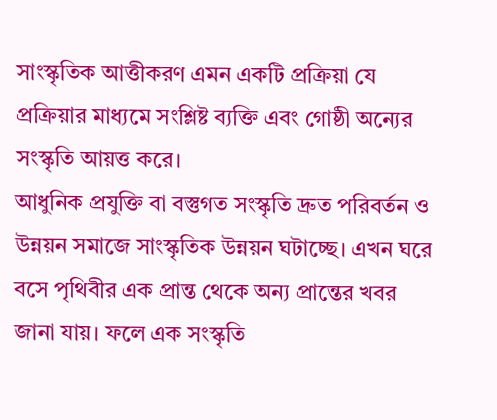সাংস্কৃতিক আত্তীকরণ এমন একটি প্রক্রিয়া যে প্রক্রিয়ার মাধ্যমে সংশ্লিষ্ট ব্যক্তি এবং গোষ্ঠী অন্যের সংস্কৃতি আয়ত্ত করে।
আধুনিক প্রযুক্তি বা বস্তুগত সংস্কৃতি দ্রুত পরিবর্তন ও উন্নয়ন সমাজে সাংস্কৃতিক উন্নয়ন ঘটাচ্ছে। এখন ঘরে বসে পৃথিবীর এক প্রান্ত থেকে অন্য প্রান্তের খবর জানা যায়। ফলে এক সংস্কৃতি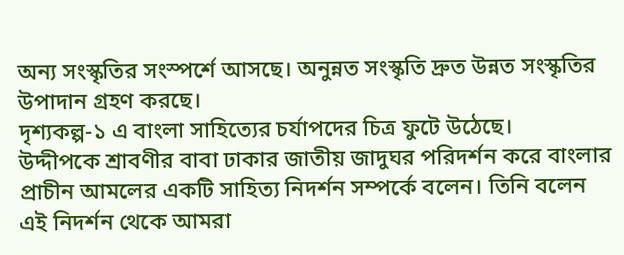অন্য সংস্কৃতির সংস্পর্শে আসছে। অনুন্নত সংস্কৃতি দ্রুত উন্নত সংস্কৃতির উপাদান গ্রহণ করছে।
দৃশ্যকল্প-১ এ বাংলা সাহিত্যের চর্যাপদের চিত্র ফুটে উঠেছে।
উদ্দীপকে শ্রাবণীর বাবা ঢাকার জাতীয় জাদুঘর পরিদর্শন করে বাংলার প্রাচীন আমলের একটি সাহিত্য নিদর্শন সম্পর্কে বলেন। তিনি বলেন এই নিদর্শন থেকে আমরা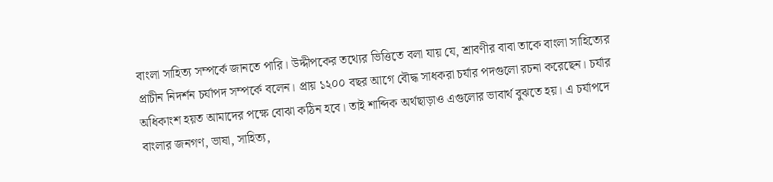বাংলা সাহিত্য সম্পর্কে জানতে পারি। উদ্দীপকের তথ্যের ভিত্তিতে বলা যায় যে, শ্রাবণীর বাবা তাকে বাংলা সাহিত্যের প্রাচীন নিদর্শন চর্যাপদ সম্পর্কে বলেন। প্রায় ১২০০ বছর আগে বৌদ্ধ সাধকরা চর্যার পদগুলো রচনা করেছেন। চর্যার অধিকাংশ হয়ত আমাদের পক্ষে বোঝা কঠিন হবে। তাই শাব্দিক অর্থছাড়াও এগুলোর ভাবার্থ বুঝতে হয়। এ চর্যাপদে বাংলার জনগণ, ভাষা, সাহিত্য,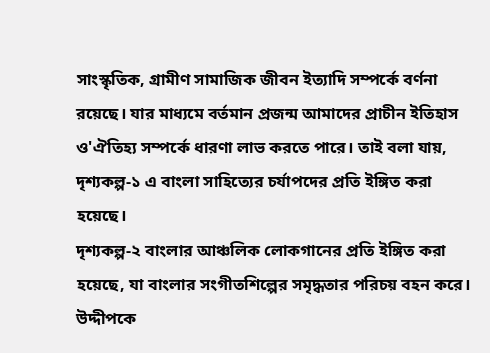সাংস্কৃতিক, গ্রামীণ সামাজিক জীবন ইত্যাদি সম্পর্কে বর্ণনা রয়েছে। যার মাধ্যমে বর্তমান প্রজন্ম আমাদের প্রাচীন ইতিহাস ও'ঐতিহ্য সম্পর্কে ধারণা লাভ করতে পারে। তাই বলা যায়, দৃশ্যকল্প-১ এ বাংলা সাহিত্যের চর্যাপদের প্রতি ইঙ্গিত করা হয়েছে।
দৃশ্যকল্প-২ বাংলার আঞ্চলিক লোকগানের প্রতি ইঙ্গিত করা হয়েছে, যা বাংলার সংগীতশিল্পের সমৃদ্ধতার পরিচয় বহন করে।
উদ্দীপকে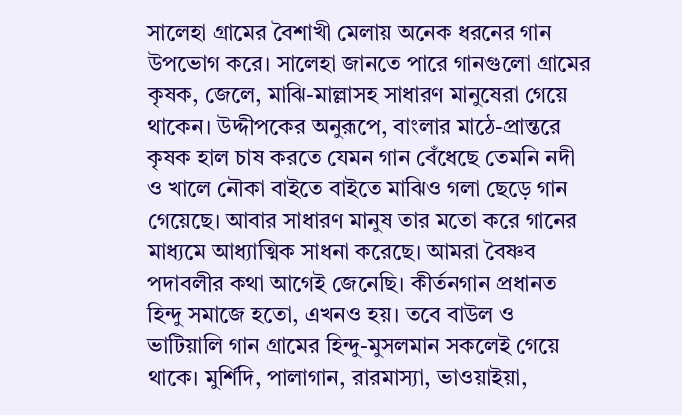সালেহা গ্রামের বৈশাখী মেলায় অনেক ধরনের গান উপভোগ করে। সালেহা জানতে পারে গানগুলো গ্রামের কৃষক, জেলে, মাঝি-মাল্লাসহ সাধারণ মানুষেরা গেয়ে থাকেন। উদ্দীপকের অনুরূপে, বাংলার মাঠে-প্রান্তরে কৃষক হাল চাষ করতে যেমন গান বেঁধেছে তেমনি নদী ও খালে নৌকা বাইতে বাইতে মাঝিও গলা ছেড়ে গান গেয়েছে। আবার সাধারণ মানুষ তার মতো করে গানের মাধ্যমে আধ্যাত্মিক সাধনা করেছে। আমরা বৈষ্ণব পদাবলীর কথা আগেই জেনেছি। কীর্তনগান প্রধানত হিন্দু সমাজে হতো, এখনও হয়। তবে বাউল ও ভাটিয়ালি গান গ্রামের হিন্দু-মুসলমান সকলেই গেয়ে থাকে। মুর্শিদি, পালাগান, রারমাস্যা, ভাওয়াইয়া,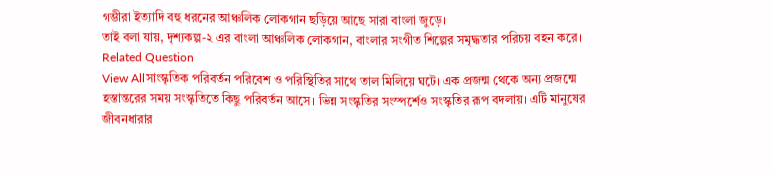গম্ভীরা ইত্যাদি বহু ধরনের আঞ্চলিক লোকগান ছড়িয়ে আছে সারা বাংলা জুড়ে।
তাই বলা যায়, দৃশ্যকল্প-২ এর বাংলা আঞ্চলিক লোকগান, বাংলার সংগীত শিল্পের সমৃদ্ধতার পরিচয় বহন করে।
Related Question
View Allসাংস্কৃতিক পরিবর্তন পরিবেশ ও পরিস্থিতির সাথে তাল মিলিয়ে ঘটে। এক প্রজন্ম থেকে অন্য প্রজন্মে হস্তান্তরের সময় সংস্কৃতিতে কিছু পরিবর্তন আসে। ভিন্ন সংস্কৃতির সংস্পর্শেও সংস্কৃতির রূপ বদলায়। এটি মানুষের জীবনধারার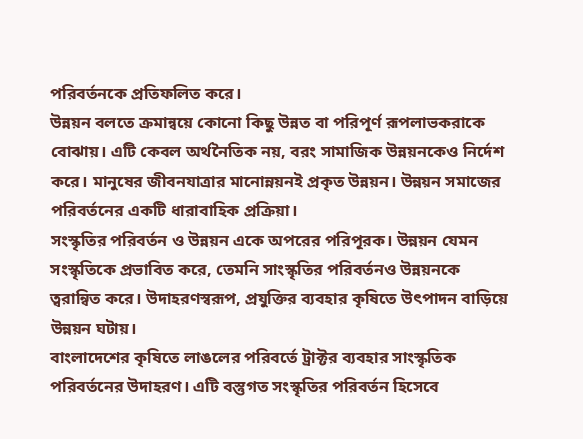পরিবর্তনকে প্রতিফলিত করে।
উন্নয়ন বলতে ক্রমান্বয়ে কোনো কিছু উন্নত বা পরিপূর্ণ রূপলাভকরাকে বোঝায়। এটি কেবল অর্থনৈতিক নয়, বরং সামাজিক উন্নয়নকেও নির্দেশ করে। মানুষের জীবনযাত্রার মানোন্নয়নই প্রকৃত উন্নয়ন। উন্নয়ন সমাজের পরিবর্তনের একটি ধারাবাহিক প্রক্রিয়া।
সংস্কৃতির পরিবর্তন ও উন্নয়ন একে অপরের পরিপূরক। উন্নয়ন যেমন সংস্কৃতিকে প্রভাবিত করে, তেমনি সাংস্কৃতির পরিবর্তনও উন্নয়নকে ত্বরান্বিত করে। উদাহরণস্বরূপ, প্রযুক্তির ব্যবহার কৃষিতে উৎপাদন বাড়িয়ে উন্নয়ন ঘটায়।
বাংলাদেশের কৃষিতে লাঙলের পরিবর্তে ট্রাক্টর ব্যবহার সাংস্কৃতিক পরিবর্তনের উদাহরণ। এটি বস্তুগত সংস্কৃতির পরিবর্তন হিসেবে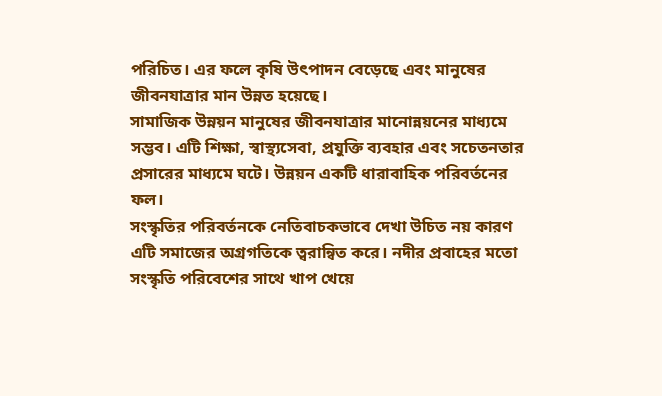পরিচিত। এর ফলে কৃষি উৎপাদন বেড়েছে এবং মানুষের জীবনযাত্রার মান উন্নত হয়েছে।
সামাজিক উন্নয়ন মানুষের জীবনযাত্রার মানোন্নয়নের মাধ্যমে সম্ভব। এটি শিক্ষা, স্বাস্থ্যসেবা, প্রযুক্তি ব্যবহার এবং সচেতনতার প্রসারের মাধ্যমে ঘটে। উন্নয়ন একটি ধারাবাহিক পরিবর্তনের ফল।
সংস্কৃতির পরিবর্তনকে নেতিবাচকভাবে দেখা উচিত নয় কারণ এটি সমাজের অগ্রগতিকে ত্বরান্বিত করে। নদীর প্রবাহের মতো সংস্কৃতি পরিবেশের সাথে খাপ খেয়ে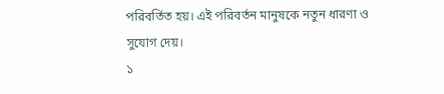পরিবর্তিত হয়। এই পরিবর্তন মানুষকে নতুন ধারণা ও সুযোগ দেয়।
১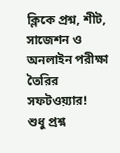ক্লিকে প্রশ্ন, শীট, সাজেশন ও
অনলাইন পরীক্ষা তৈরির সফটওয়্যার!
শুধু প্রশ্ন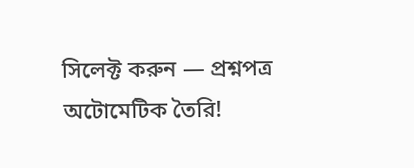সিলেক্ট করুন — প্রশ্নপত্র অটোমেটিক তৈরি!